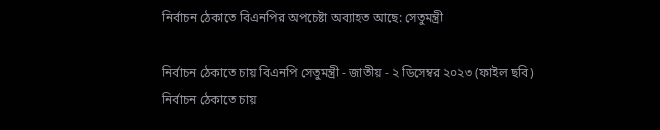নির্বাচন ঠেকাতে বিএনপির অপচেষ্টা অব্যাহত আছে: সেতুমন্ত্রী

নির্বাচন ঠেকাতে চায় বিএনপি সেতুমন্ত্রী - জাতীয় - ২ ডিসেম্বর ২০২৩ (ফাইল ছবি)
নির্বাচন ঠেকাতে চায়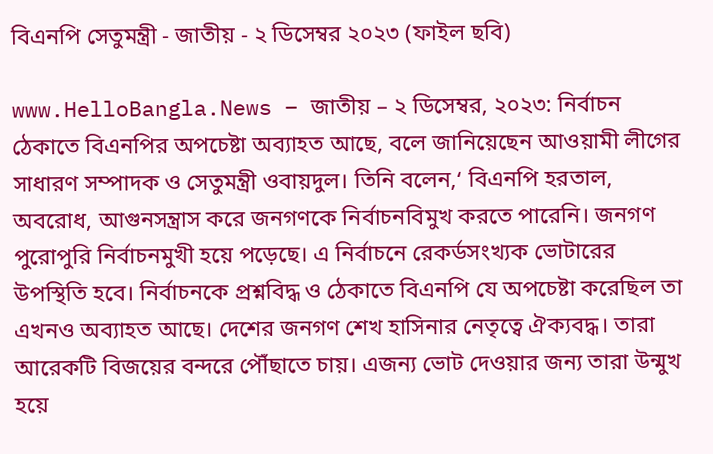বিএনপি সেতুমন্ত্রী - জাতীয় - ২ ডিসেম্বর ২০২৩ (ফাইল ছবি)

www.HelloBangla.News – জাতীয় – ২ ডিসেম্বর, ২০২৩: নির্বাচন ঠেকাতে বিএনপির অপচেষ্টা অব্যাহত আছে, বলে জানিয়েছেন আওয়ামী লীগের সাধারণ সম্পাদক ও সেতুমন্ত্রী ওবায়দুল। তিনি বলেন,‘ বিএনপি হরতাল, অবরোধ, আগুনসন্ত্রাস করে জনগণকে নির্বাচনবিমুখ করতে পারেনি। জনগণ পুরোপুরি নির্বাচনমুখী হয়ে পড়েছে। এ নির্বাচনে রেকর্ডসংখ্যক ভোটারের উপস্থিতি হবে। নির্বাচনকে প্রশ্নবিদ্ধ ও ঠেকাতে বিএনপি যে অপচেষ্টা করেছিল তা এখনও অব্যাহত আছে। দেশের জনগণ শেখ হাসিনার নেতৃত্বে ঐক্যবদ্ধ। তারা আরেকটি বিজয়ের বন্দরে পৌঁছাতে চায়। এজন্য ভোট দেওয়ার জন্য তারা উন্মুখ হয়ে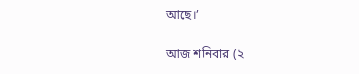আছে।’

আজ শনিবার (২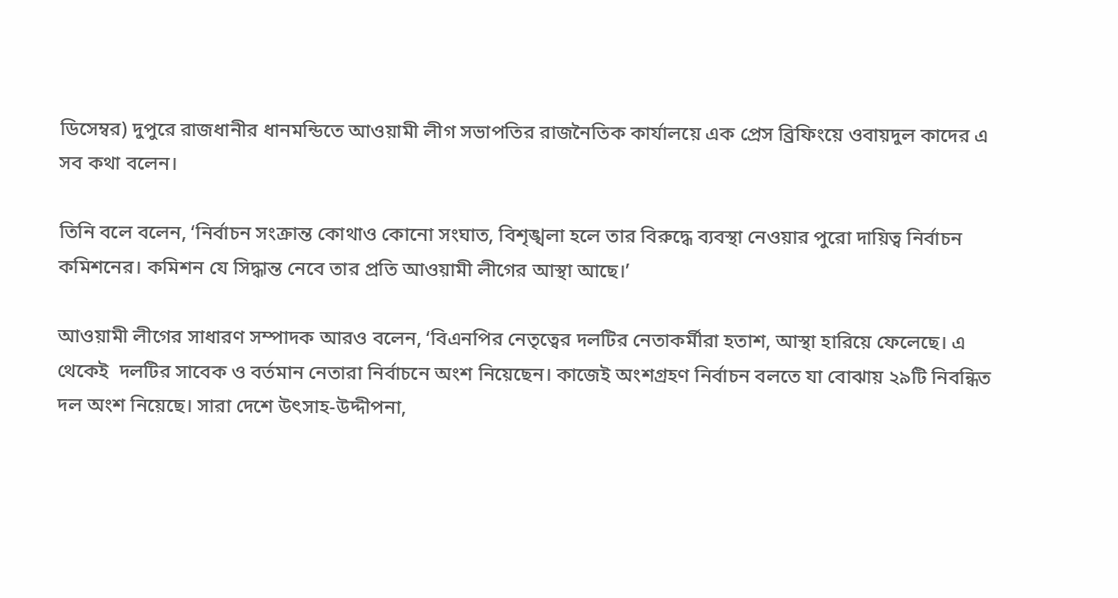ডিসেম্বর) দুপুরে রাজধানীর ধানমন্ডিতে আওয়ামী লীগ সভাপতির রাজনৈতিক কার্যালয়ে এক প্রেস ব্রিফিংয়ে ওবায়দুল কাদের এ সব কথা বলেন।

তিনি বলে বলেন, ‘নির্বাচন সংক্রান্ত কোথাও কোনো সংঘাত, বিশৃঙ্খলা হলে তার বিরুদ্ধে ব্যবস্থা নেওয়ার পুরো দায়িত্ব নির্বাচন কমিশনের। কমিশন যে সিদ্ধান্ত নেবে তার প্রতি আওয়ামী লীগের আস্থা আছে।’

আওয়ামী লীগের সাধারণ সম্পাদক আরও বলেন, ‘বিএনপির নেতৃত্বের দলটির নেতাকর্মীরা হতাশ, আস্থা হারিয়ে ফেলেছে। এ থেকেই  দলটির সাবেক ও বর্তমান নেতারা নির্বাচনে অংশ নিয়েছেন। কাজেই অংশগ্রহণ নির্বাচন বলতে যা বোঝায় ২৯টি নিবন্ধিত দল অংশ নিয়েছে। সারা দেশে উৎসাহ-উদ্দীপনা,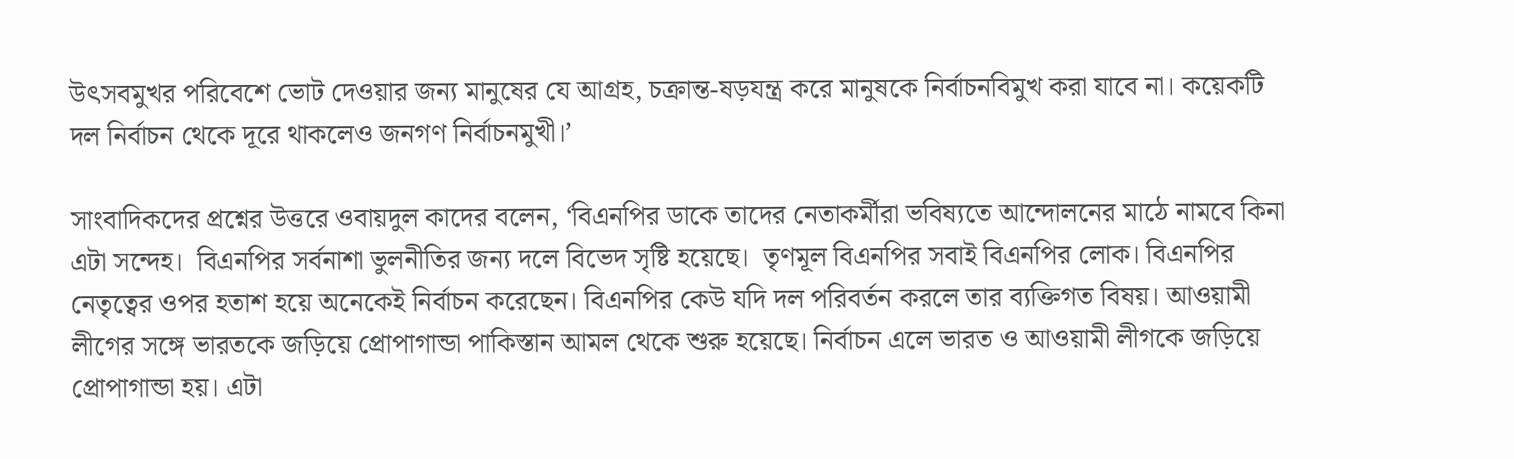উৎসবমুখর পরিবেশে ভোট দেওয়ার জন্য মানুষের যে আগ্রহ, চক্রান্ত-ষড়যন্ত্র করে মানুষকে নির্বাচনবিমুখ করা যাবে না। কয়েকটি দল নির্বাচন থেকে দূরে থাকলেও জনগণ নির্বাচনমুখী।’

সাংবাদিকদের প্রশ্নের উত্তরে ওবায়দুল কাদের বলেন, ‘বিএনপির ডাকে তাদের নেতাকর্মীরা ভবিষ্যতে আন্দোলনের মাঠে নামবে কিনা এটা সন্দেহ।  বিএনপির সর্বনাশা ভুলনীতির জন্য দলে বিভেদ সৃষ্টি হয়েছে।  তৃণমূল বিএনপির সবাই বিএনপির লোক। বিএনপির নেতৃত্বের ওপর হতাশ হয়ে অনেকেই নির্বাচন করেছেন। বিএনপির কেউ যদি দল পরিবর্তন করলে তার ব্যক্তিগত বিষয়। আওয়ামী লীগের সঙ্গে ভারতকে জড়িয়ে প্রোপাগান্ডা পাকিস্তান আমল থেকে শুরু হয়েছে। নির্বাচন এলে ভারত ও আওয়ামী লীগকে জড়িয়ে প্রোপাগান্ডা হয়। এটা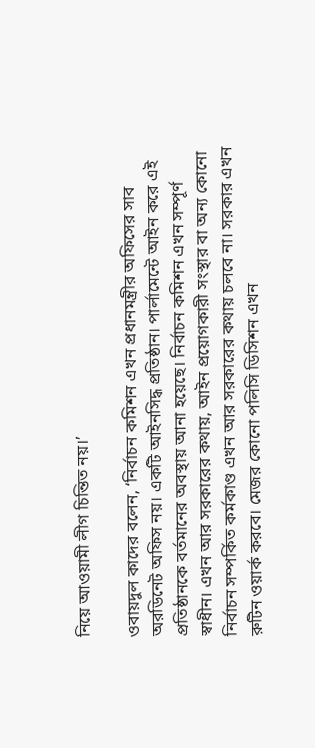নিয়ে আওয়ামী লীগ চিন্তিত নয়।’

ওবায়দুল কাদের বলেন, ‘নির্বাচন কমিশন এখন প্রধানমন্ত্রীর অফিসের সাব অরডিনেট অফিস নয়। একটি আইনসিদ্ধ প্রতিষ্ঠান। পার্লামেন্টে আইন করে এই প্রতিষ্ঠানকে বর্তমানের অবস্থায় আনা হয়েছে। নির্বাচন কমিশন এখন সম্পূর্ণ স্বাধীন। এখন আর সরকারের কথায়, আইন প্রয়োগকারী সংস্থার বা অন্য কোনো নির্বাচন সম্পর্কিত কর্মকাণ্ড এখন আর সরকারের কথায় চলবে না। সরকার এখন রুটিন ওয়ার্ক করবে। মেজর কোনো পলিসি ডিসিশন এখন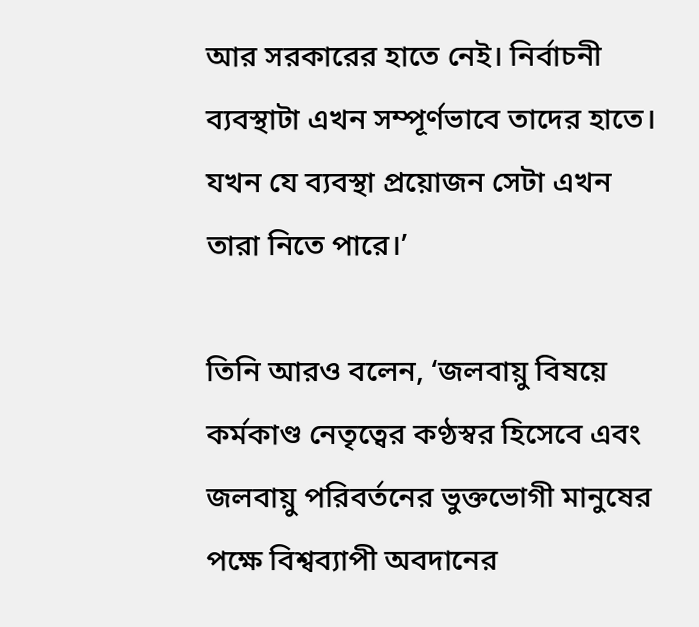আর সরকারের হাতে নেই। নির্বাচনী ব্যবস্থাটা এখন সম্পূর্ণভাবে তাদের হাতে। যখন যে ব্যবস্থা প্রয়োজন সেটা এখন তারা নিতে পারে।’

তিনি আরও বলেন, ‘জলবায়ু বিষয়ে কর্মকাণ্ড নেতৃত্বের কণ্ঠস্বর হিসেবে এবং জলবায়ু পরিবর্তনের ভুক্তভোগী মানুষের পক্ষে বিশ্বব্যাপী অবদানের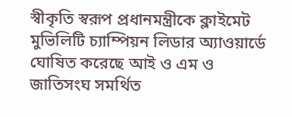স্বীকৃতি স্বরূপ প্রধানমন্ত্রীকে ক্লাইমেট মুভিলিটি চ্যাম্পিয়ন লিডার অ্যাওয়ার্ডে ঘোষিত করেছে আই ও এম ও জাতিসংঘ সমর্থিত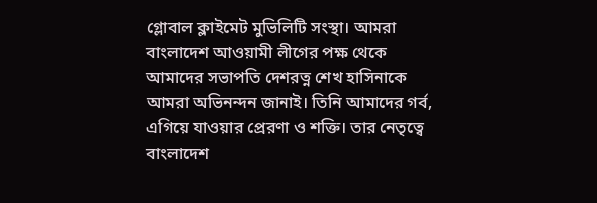গ্লোবাল ক্লাইমেট মুভিলিটি সংস্থা। আমরা বাংলাদেশ আওয়ামী লীগের পক্ষ থেকে আমাদের সভাপতি দেশরত্ন শেখ হাসিনাকে আমরা অভিনন্দন জানাই। তিনি আমাদের গর্ব, এগিয়ে যাওয়ার প্রেরণা ও শক্তি। তার নেতৃত্বে বাংলাদেশ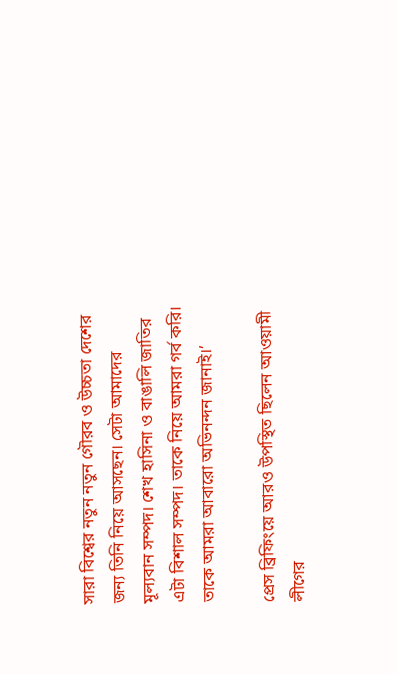সারা বিশ্বের নতুন নতুন গৌরব ও উচ্চতা দেশের জন্য তিনি নিয়ে আসছেন। সেটা আমাদের মূল্যবান সম্পদ। শেখ হাসিনা ও বাঙালি জাতির এটা বিশাল সম্পদ। তাকে নিয়ে আমরা গর্ব করি। তাকে আমরা আবারো অভিনন্দন জানাই।’

প্রেস ব্রিফিংয়ে আরও উপস্থিত ছিলেন আওয়ামী লীগের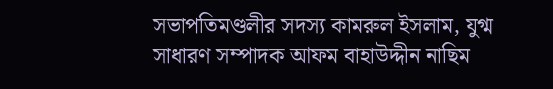সভাপতিমণ্ডলীর সদস্য কামরুল ইসলাম, যুগ্ম সাধারণ সম্পাদক আফম বাহাউদ্দীন নাছিম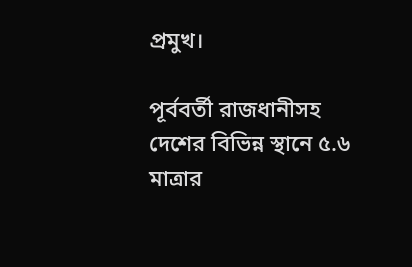প্রমুখ।

পূর্ববর্তী রাজধানীসহ দেশের বিভিন্ন স্থানে ৫.৬ মাত্রার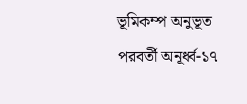ভূমিকম্প অনুভূত
পরবর্তী অনূর্ধ্ব-১৭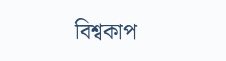বিশ্বকাপ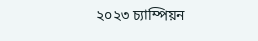২০২৩ চ্যাম্পিয়ন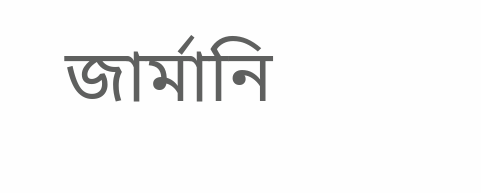জার্মানি